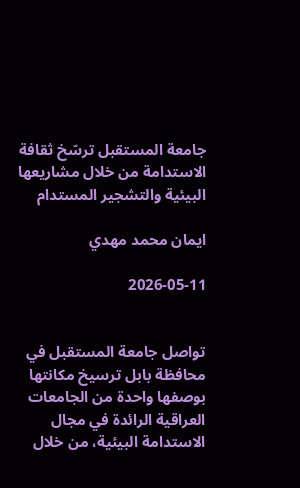جامعة المستقبل ترسّخ ثقافة الاستدامة من خلال مشاريعها البيئية والتشجير المستدام

ايمان محمد مهدي

2026-05-11


تواصل جامعة المستقبل في محافظة بابل ترسيخ مكانتها بوصفها واحدة من الجامعات العراقية الرائدة في مجال الاستدامة البيئية، من خلال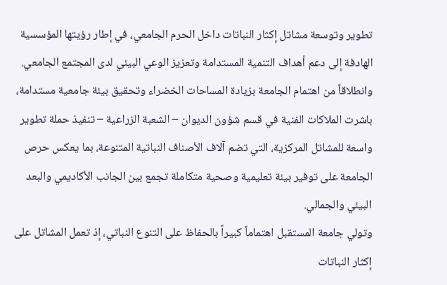تطوير وتوسعة مشاتل إكثار النباتات داخل الحرم الجامعي، في إطار رؤيتها المؤسسية الهادفة إلى دعم أهداف التنمية المستدامة وتعزيز الوعي البيئي لدى المجتمع الجامعي.
وانطلاقاً من اهتمام الجامعة بزيادة المساحات الخضراء وتحقيق بيئة جامعية مستدامة، باشرت الملاكات الفنية في قسم شؤون الديوان – الشعبة الزراعية – تنفيذ حملة تطوير واسعة للمشاتل المركزية، التي تضم آلاف الأصناف النباتية المتنوعة، بما يعكس حرص الجامعة على توفير بيئة تعليمية وصحية متكاملة تجمع بين الجانب الأكاديمي والبعد البيئي والجمالي.
وتولي جامعة المستقبل اهتماماً كبيراً بالحفاظ على التنوع النباتي، إذ تعمل المشاتل على إكثار النباتات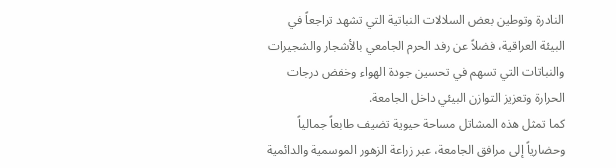النادرة وتوطين بعض السلالات النباتية التي تشهد تراجعاً في البيئة العراقية، فضلاً عن رفد الحرم الجامعي بالأشجار والشجيرات والنباتات التي تسهم في تحسين جودة الهواء وخفض درجات الحرارة وتعزيز التوازن البيئي داخل الجامعة.
كما تمثل هذه المشاتل مساحة حيوية تضيف طابعاً جمالياً وحضارياً إلى مرافق الجامعة، عبر زراعة الزهور الموسمية والدائمية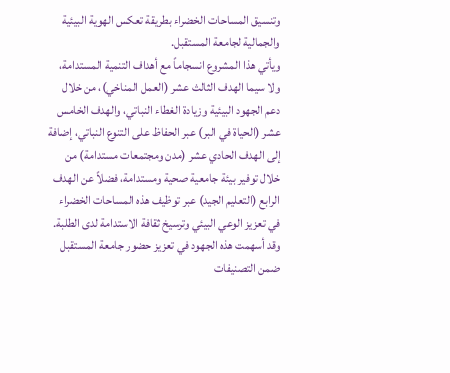وتنسيق المساحات الخضراء بطريقة تعكس الهوية البيئية والجمالية لجامعة المستقبل.
ويأتي هذا المشروع انسجاماً مع أهداف التنمية المستدامة، ولا سيما الهدف الثالث عشر (العمل المناخي)، من خلال دعم الجهود البيئية وزيادة الغطاء النباتي، والهدف الخامس عشر (الحياة في البر) عبر الحفاظ على التنوع النباتي، إضافة إلى الهدف الحادي عشر (مدن ومجتمعات مستدامة) من خلال توفير بيئة جامعية صحية ومستدامة، فضلاً عن الهدف الرابع (التعليم الجيد) عبر توظيف هذه المساحات الخضراء في تعزيز الوعي البيئي وترسيخ ثقافة الاستدامة لدى الطلبة.
وقد أسهمت هذه الجهود في تعزيز حضور جامعة المستقبل ضمن التصنيفات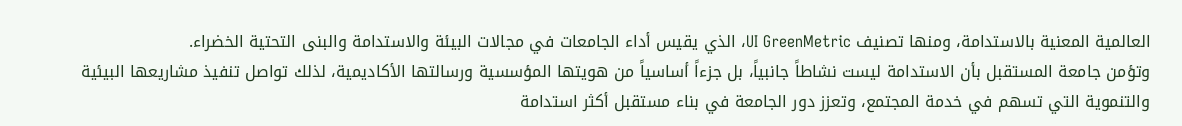العالمية المعنية بالاستدامة، ومنها تصنيف UI GreenMetric، الذي يقيس أداء الجامعات في مجالات البيئة والاستدامة والبنى التحتية الخضراء.
وتؤمن جامعة المستقبل بأن الاستدامة ليست نشاطاً جانبياً، بل جزءاً أساسياً من هويتها المؤسسية ورسالتها الأكاديمية، لذلك تواصل تنفيذ مشاريعها البيئية والتنموية التي تسهم في خدمة المجتمع، وتعزز دور الجامعة في بناء مستقبل أكثر استدامة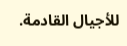للأجيال القادمة.